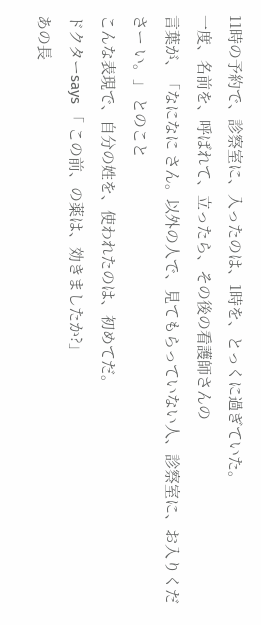11時の予約で、診察室に、入ったのは、1時を、とっくに過ぎていた。
一度、名前を、呼ばれて、立ったら、その後の看護師さんの
言葉が、「なになに さん。以外の人で、見てもらっていない人、診察室に、お入りくださー い。」 とのこと
こんな表現で、自分の姓を、使われたのは、初めてだ。
ドクターsays 「 この前、の薬は、効きましたか?」
あの長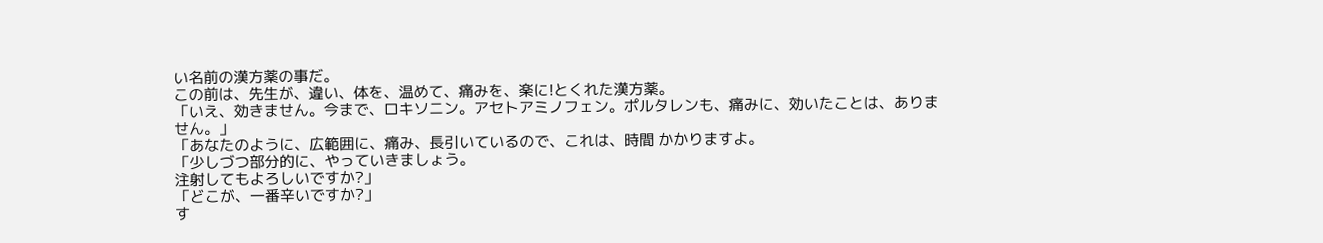い名前の漢方薬の事だ。
この前は、先生が、違い、体を、温めて、痛みを、楽に!とくれた漢方薬。
「いえ、効きません。今まで、ロキソニン。アセトアミノフェン。ポルタレンも、痛みに、効いたことは、ありません。」
「あなたのように、広範囲に、痛み、長引いているので、これは、時間 かかりますよ。
「少しづつ部分的に、やっていきましょう。
注射してもよろしいですか?」
「どこが、一番辛いですか?」
す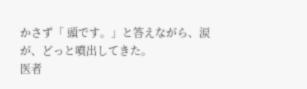かさず「 頭です。」と答えながら、涙が、どっと噴出してきた。
医者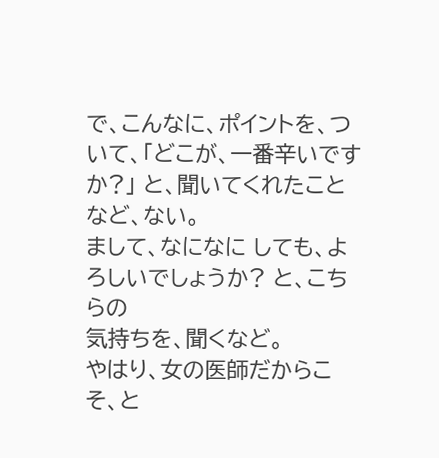で、こんなに、ポイントを、ついて、「どこが、一番辛いですか?」 と、聞いてくれたことなど、ない。
まして、なになに しても、よろしいでしょうか? と、こちらの
気持ちを、聞くなど。
やはり、女の医師だからこそ、と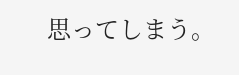思ってしまう。